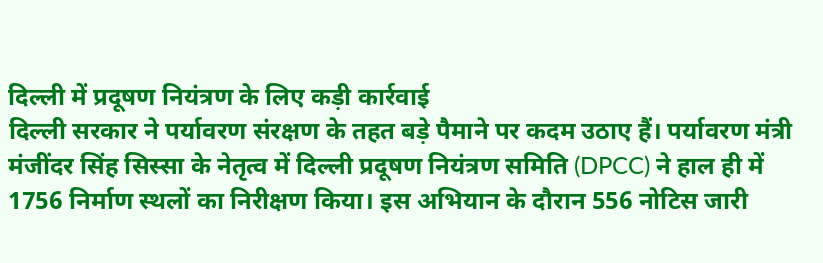दिल्ली में प्रदूषण नियंत्रण के लिए कड़ी कार्रवाई
दिल्ली सरकार ने पर्यावरण संरक्षण के तहत बड़े पैमाने पर कदम उठाए हैं। पर्यावरण मंत्री मंजींदर सिंह सिस्सा के नेतृत्व में दिल्ली प्रदूषण नियंत्रण समिति (DPCC) ने हाल ही में 1756 निर्माण स्थलों का निरीक्षण किया। इस अभियान के दौरान 556 नोटिस जारी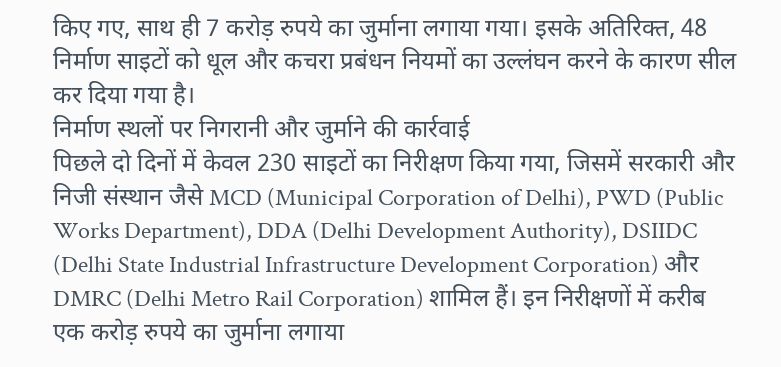किए गए, साथ ही 7 करोड़ रुपये का जुर्माना लगाया गया। इसके अतिरिक्त, 48 निर्माण साइटों को धूल और कचरा प्रबंधन नियमों का उल्लंघन करने के कारण सील कर दिया गया है।
निर्माण स्थलों पर निगरानी और जुर्माने की कार्रवाई
पिछले दो दिनों में केवल 230 साइटों का निरीक्षण किया गया, जिसमें सरकारी और निजी संस्थान जैसे MCD (Municipal Corporation of Delhi), PWD (Public Works Department), DDA (Delhi Development Authority), DSIIDC (Delhi State Industrial Infrastructure Development Corporation) और DMRC (Delhi Metro Rail Corporation) शामिल हैं। इन निरीक्षणों में करीब एक करोड़ रुपये का जुर्माना लगाया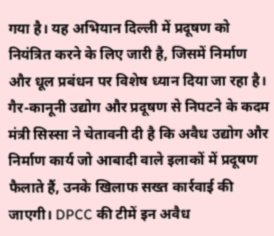गया है। यह अभियान दिल्ली में प्रदूषण को नियंत्रित करने के लिए जारी है, जिसमें निर्माण और धूल प्रबंधन पर विशेष ध्यान दिया जा रहा है।
गैर-कानूनी उद्योग और प्रदूषण से निपटने के कदम
मंत्री सिस्सा ने चेतावनी दी है कि अवैध उद्योग और निर्माण कार्य जो आबादी वाले इलाकों में प्रदूषण फैलाते हैं, उनके खिलाफ सख्त कार्रवाई की जाएगी। DPCC की टीमें इन अवैध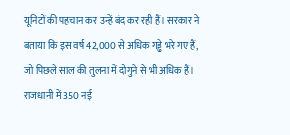यूनिटों की पहचान कर उन्हें बंद कर रही हैं। सरकार ने बताया कि इस वर्ष 42,000 से अधिक गड्ढे भरे गए हैं, जो पिछले साल की तुलना में दोगुने से भी अधिक हैं। राजधानी में 350 नई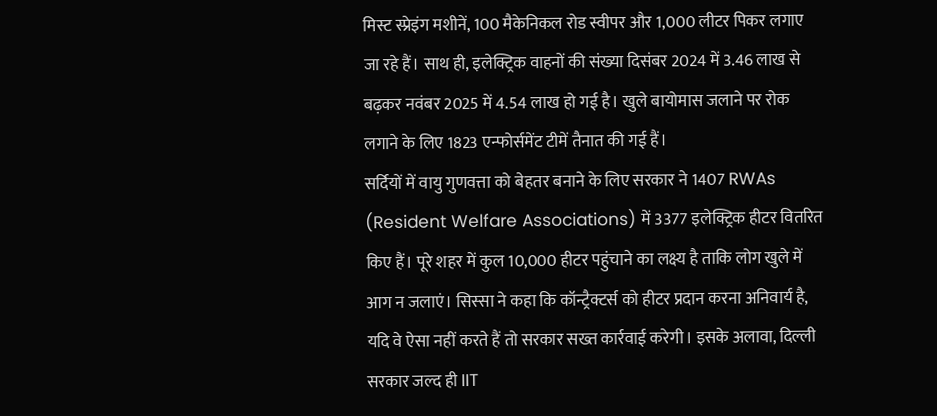मिस्ट स्प्रेइंग मशीनें, 100 मैकेनिकल रोड स्वीपर और 1,000 लीटर पिकर लगाए जा रहे हैं। साथ ही, इलेक्ट्रिक वाहनों की संख्या दिसंबर 2024 में 3.46 लाख से बढ़कर नवंबर 2025 में 4.54 लाख हो गई है। खुले बायोमास जलाने पर रोक लगाने के लिए 1823 एन्फोर्समेंट टीमें तैनात की गई हैं।
सर्दियों में वायु गुणवत्ता को बेहतर बनाने के लिए सरकार ने 1407 RWAs (Resident Welfare Associations) में 3377 इलेक्ट्रिक हीटर वितरित किए हैं। पूरे शहर में कुल 10,000 हीटर पहुंचाने का लक्ष्य है ताकि लोग खुले में आग न जलाएं। सिस्सा ने कहा कि कॉन्ट्रैक्टर्स को हीटर प्रदान करना अनिवार्य है, यदि वे ऐसा नहीं करते हैं तो सरकार सख्त कार्रवाई करेगी। इसके अलावा, दिल्ली सरकार जल्द ही IIT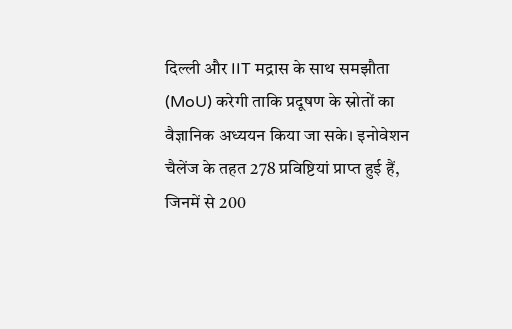दिल्ली और IIT मद्रास के साथ समझौता (MoU) करेगी ताकि प्रदूषण के स्रोतों का वैज्ञानिक अध्ययन किया जा सके। इनोवेशन चैलेंज के तहत 278 प्रविष्टियां प्राप्त हुई हैं, जिनमें से 200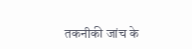तकनीकी जांच के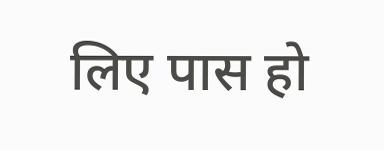लिए पास हो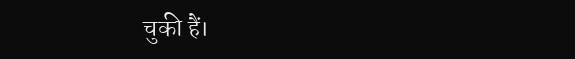चुकी हैं।